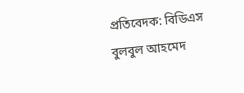প্রতিবেদক: বিডিএস বুলবুল আহমেদ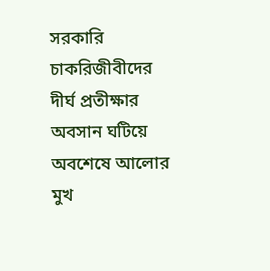সরকারি চাকরিজীবীদের দীর্ঘ প্রতীক্ষার অবসান ঘটিয়ে অবশেষে আলোর মুখ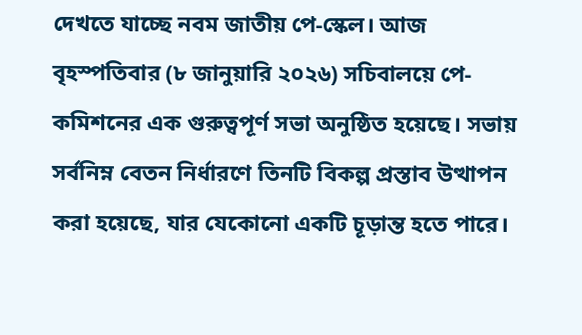দেখতে যাচ্ছে নবম জাতীয় পে-স্কেল। আজ বৃহস্পতিবার (৮ জানুয়ারি ২০২৬) সচিবালয়ে পে-কমিশনের এক গুরুত্বপূর্ণ সভা অনুষ্ঠিত হয়েছে। সভায় সর্বনিম্ন বেতন নির্ধারণে তিনটি বিকল্প প্রস্তাব উত্থাপন করা হয়েছে, যার যেকোনো একটি চূড়ান্ত হতে পারে।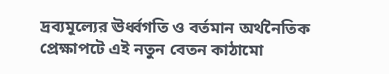দ্রব্যমূল্যের ঊর্ধ্বগতি ও বর্তমান অর্থনৈতিক প্রেক্ষাপটে এই নতুন বেতন কাঠামো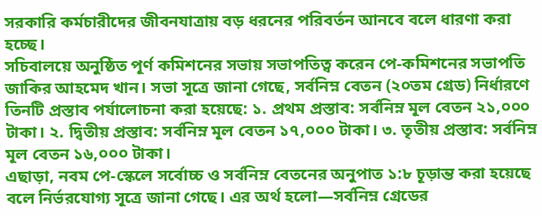সরকারি কর্মচারীদের জীবনযাত্রায় বড় ধরনের পরিবর্তন আনবে বলে ধারণা করা হচ্ছে।
সচিবালয়ে অনুষ্ঠিত পূর্ণ কমিশনের সভায় সভাপতিত্ব করেন পে-কমিশনের সভাপতি জাকির আহমেদ খান। সভা সূত্রে জানা গেছে, সর্বনিম্ন বেতন (২০তম গ্রেড) নির্ধারণে তিনটি প্রস্তাব পর্যালোচনা করা হয়েছে: ১. প্রথম প্রস্তাব: সর্বনিম্ন মূল বেতন ২১,০০০ টাকা। ২. দ্বিতীয় প্রস্তাব: সর্বনিম্ন মূল বেতন ১৭,০০০ টাকা। ৩. তৃতীয় প্রস্তাব: সর্বনিম্ন মূল বেতন ১৬,০০০ টাকা।
এছাড়া, নবম পে-স্কেলে সর্বোচ্চ ও সর্বনিম্ন বেতনের অনুপাত ১:৮ চূড়ান্ত করা হয়েছে বলে নির্ভরযোগ্য সূত্রে জানা গেছে। এর অর্থ হলো—সর্বনিম্ন গ্রেডের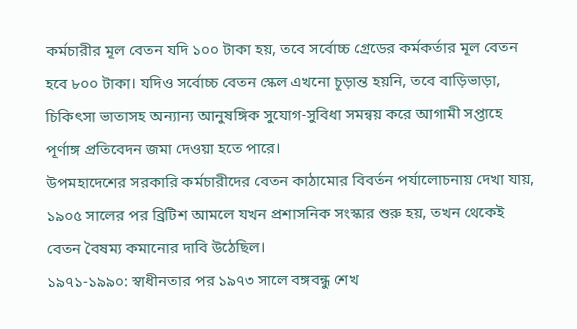কর্মচারীর মূল বেতন যদি ১০০ টাকা হয়, তবে সর্বোচ্চ গ্রেডের কর্মকর্তার মূল বেতন হবে ৮০০ টাকা। যদিও সর্বোচ্চ বেতন স্কেল এখনো চূড়ান্ত হয়নি, তবে বাড়িভাড়া, চিকিৎসা ভাতাসহ অন্যান্য আনুষঙ্গিক সুযোগ-সুবিধা সমন্বয় করে আগামী সপ্তাহে পূর্ণাঙ্গ প্রতিবেদন জমা দেওয়া হতে পারে।
উপমহাদেশের সরকারি কর্মচারীদের বেতন কাঠামোর বিবর্তন পর্যালোচনায় দেখা যায়, ১৯০৫ সালের পর ব্রিটিশ আমলে যখন প্রশাসনিক সংস্কার শুরু হয়, তখন থেকেই বেতন বৈষম্য কমানোর দাবি উঠেছিল।
১৯৭১-১৯৯০: স্বাধীনতার পর ১৯৭৩ সালে বঙ্গবন্ধু শেখ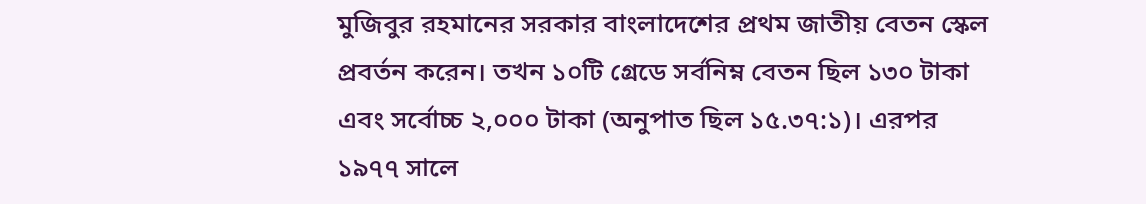মুজিবুর রহমানের সরকার বাংলাদেশের প্রথম জাতীয় বেতন স্কেল প্রবর্তন করেন। তখন ১০টি গ্রেডে সর্বনিম্ন বেতন ছিল ১৩০ টাকা এবং সর্বোচ্চ ২,০০০ টাকা (অনুপাত ছিল ১৫.৩৭:১)। এরপর ১৯৭৭ সালে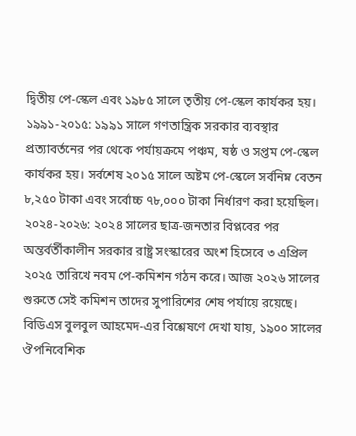দ্বিতীয় পে-স্কেল এবং ১৯৮৫ সালে তৃতীয় পে-স্কেল কার্যকর হয়।
১৯৯১-২০১৫: ১৯৯১ সালে গণতান্ত্রিক সরকার ব্যবস্থার প্রত্যাবর্তনের পর থেকে পর্যায়ক্রমে পঞ্চম, ষষ্ঠ ও সপ্তম পে-স্কেল কার্যকর হয়। সর্বশেষ ২০১৫ সালে অষ্টম পে-স্কেলে সর্বনিম্ন বেতন ৮,২৫০ টাকা এবং সর্বোচ্চ ৭৮,০০০ টাকা নির্ধারণ করা হয়েছিল।
২০২৪-২০২৬: ২০২৪ সালের ছাত্র-জনতার বিপ্লবের পর অন্তর্বর্তীকালীন সরকার রাষ্ট্র সংস্কারের অংশ হিসেবে ৩ এপ্রিল ২০২৫ তারিখে নবম পে-কমিশন গঠন করে। আজ ২০২৬ সালের শুরুতে সেই কমিশন তাদের সুপারিশের শেষ পর্যায়ে রয়েছে।
বিডিএস বুলবুল আহমেদ-এর বিশ্লেষণে দেখা যায়, ১৯০০ সালের ঔপনিবেশিক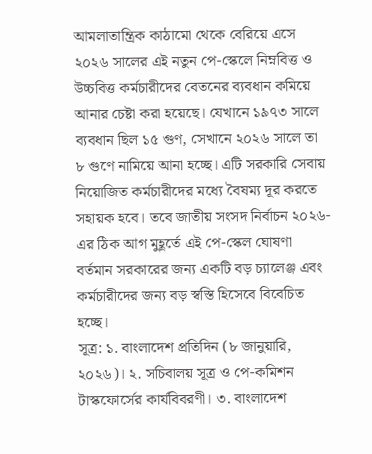আমলাতান্ত্রিক কাঠামো থেকে বেরিয়ে এসে ২০২৬ সালের এই নতুন পে-স্কেলে নিম্নবিত্ত ও উচ্চবিত্ত কর্মচারীদের বেতনের ব্যবধান কমিয়ে আনার চেষ্টা করা হয়েছে। যেখানে ১৯৭৩ সালে ব্যবধান ছিল ১৫ গুণ, সেখানে ২০২৬ সালে তা ৮ গুণে নামিয়ে আনা হচ্ছে। এটি সরকারি সেবায় নিয়োজিত কর্মচারীদের মধ্যে বৈষম্য দূর করতে সহায়ক হবে। তবে জাতীয় সংসদ নির্বাচন ২০২৬-এর ঠিক আগ মুহূর্তে এই পে-স্কেল ঘোষণা বর্তমান সরকারের জন্য একটি বড় চ্যালেঞ্জ এবং কর্মচারীদের জন্য বড় স্বস্তি হিসেবে বিবেচিত হচ্ছে।
সূত্র: ১. বাংলাদেশ প্রতিদিন (৮ জানুয়ারি, ২০২৬)। ২. সচিবালয় সূত্র ও পে-কমিশন টাস্কফোর্সের কার্যবিবরণী। ৩. বাংলাদেশ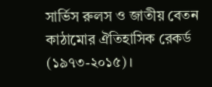সার্ভিস রুলস ও জাতীয় বেতন কাঠামোর ঐতিহাসিক রেকর্ড (১৯৭৩-২০১৫)।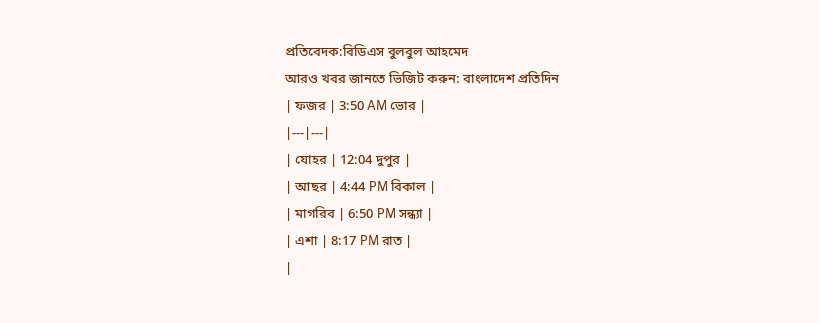প্রতিবেদক:বিডিএস বুলবুল আহমেদ
আরও খবর জানতে ভিজিট করুন: বাংলাদেশ প্রতিদিন
| ফজর | 3:50 AM ভোর |
|---|---|
| যোহর | 12:04 দুপুর |
| আছর | 4:44 PM বিকাল |
| মাগরিব | 6:50 PM সন্ধ্যা |
| এশা | 8:17 PM রাত |
|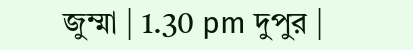জুম্মা | 1.30 pm দুপুর |